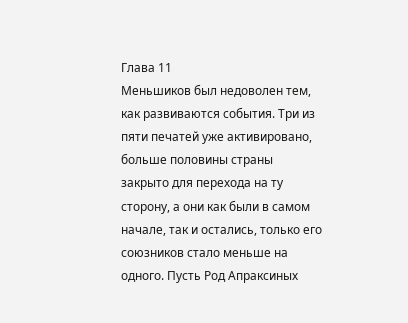Глава 11
Меньшиков был недоволен тем, как развиваются события. Три из пяти печатей уже активировано, больше половины страны закрыто для перехода на ту сторону, а они как были в самом начале, так и остались, только его союзников стало меньше на одного. Пусть Род Апраксиных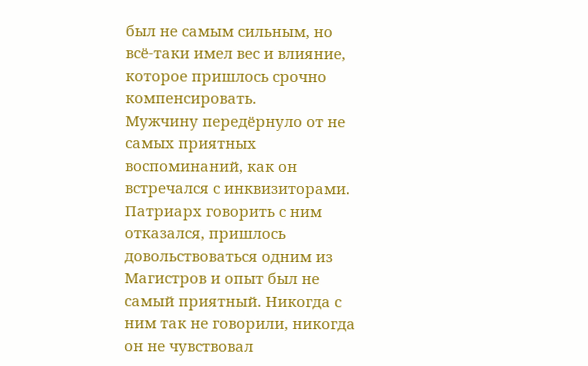был не самым сильным, но всё-таки имел вес и влияние, которое пришлось срочно компенсировать.
Мужчину передёрнуло от не самых приятных воспоминаний, как он встречался с инквизиторами. Патриарх говорить с ним отказался, пришлось довольствоваться одним из Магистров и опыт был не самый приятный. Никогда с ним так не говорили, никогда он не чувствовал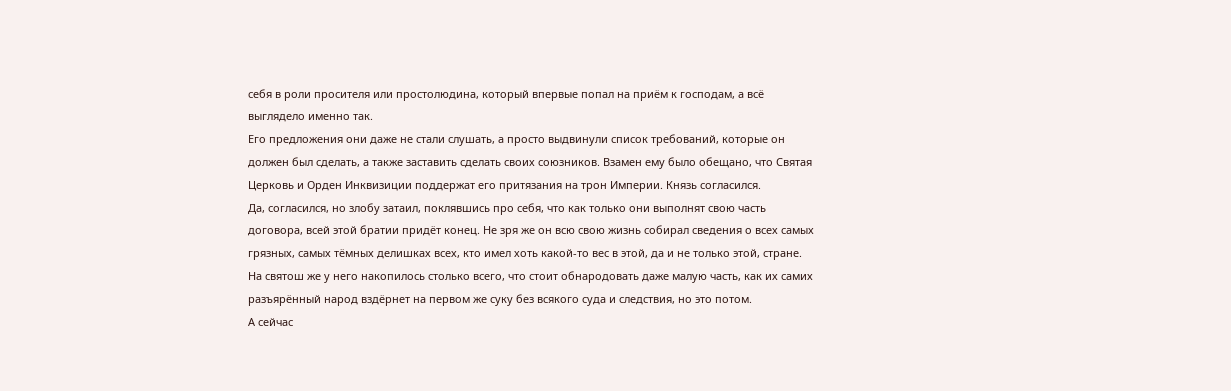себя в роли просителя или простолюдина, который впервые попал на приём к господам, а всё выглядело именно так.
Его предложения они даже не стали слушать, а просто выдвинули список требований, которые он должен был сделать, а также заставить сделать своих союзников. Взамен ему было обещано, что Святая Церковь и Орден Инквизиции поддержат его притязания на трон Империи. Князь согласился.
Да, согласился, но злобу затаил, поклявшись про себя, что как только они выполнят свою часть договора, всей этой братии придёт конец. Не зря же он всю свою жизнь собирал сведения о всех самых грязных, самых тёмных делишках всех, кто имел хоть какой-то вес в этой, да и не только этой, стране. На святош же у него накопилось столько всего, что стоит обнародовать даже малую часть, как их самих разъярённый народ вздёрнет на первом же суку без всякого суда и следствия, но это потом.
А сейчас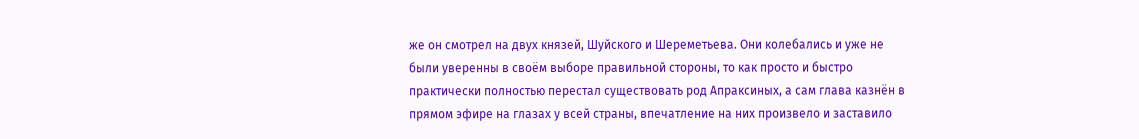же он смотрел на двух князей, Шуйского и Шереметьева. Они колебались и уже не были уверенны в своём выборе правильной стороны, то как просто и быстро практически полностью перестал существовать род Апраксиных, а сам глава казнён в прямом эфире на глазах у всей страны, впечатление на них произвело и заставило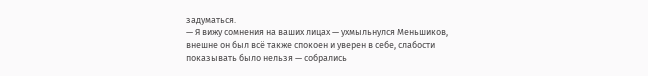задуматься.
— Я вижу сомнения на ваших лицах — ухмыльнулся Меньшиков, внешне он был всё также спокоен и уверен в себе, слабости показывать было нельзя — собрались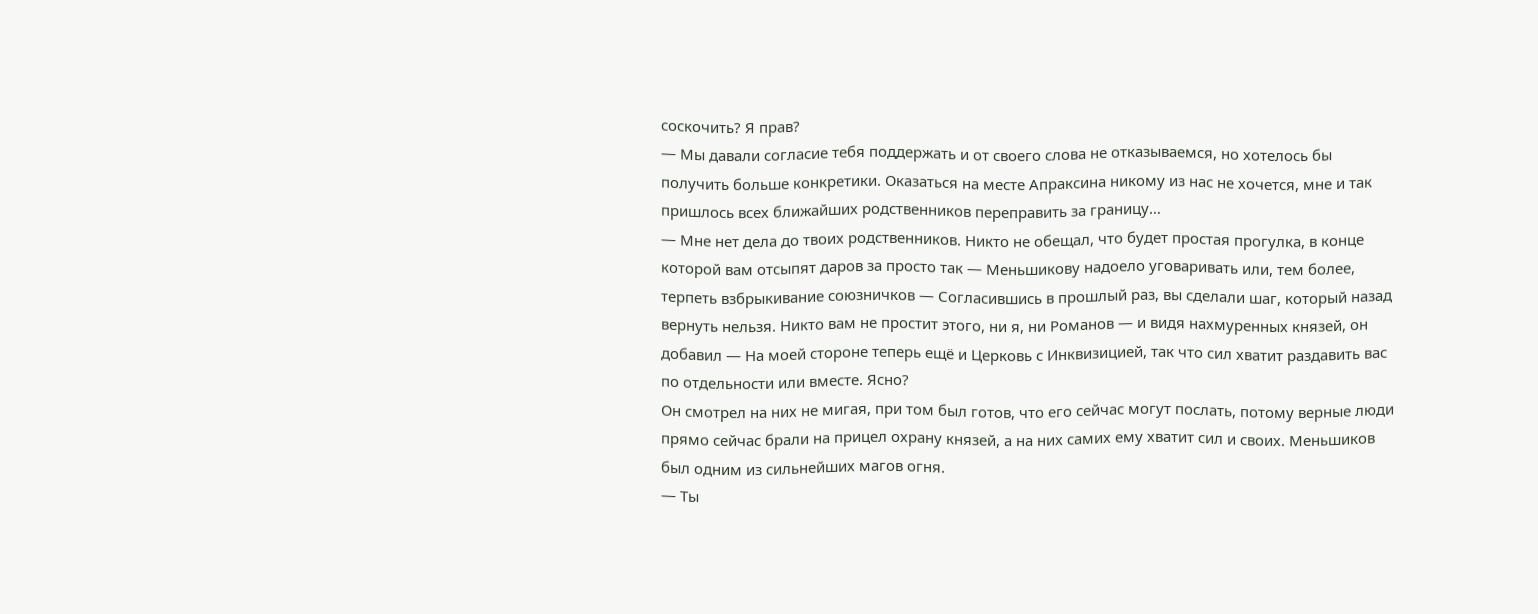соскочить? Я прав?
— Мы давали согласие тебя поддержать и от своего слова не отказываемся, но хотелось бы получить больше конкретики. Оказаться на месте Апраксина никому из нас не хочется, мне и так пришлось всех ближайших родственников переправить за границу…
— Мне нет дела до твоих родственников. Никто не обещал, что будет простая прогулка, в конце которой вам отсыпят даров за просто так — Меньшикову надоело уговаривать или, тем более, терпеть взбрыкивание союзничков — Согласившись в прошлый раз, вы сделали шаг, который назад вернуть нельзя. Никто вам не простит этого, ни я, ни Романов — и видя нахмуренных князей, он добавил — На моей стороне теперь ещё и Церковь с Инквизицией, так что сил хватит раздавить вас по отдельности или вместе. Ясно?
Он смотрел на них не мигая, при том был готов, что его сейчас могут послать, потому верные люди прямо сейчас брали на прицел охрану князей, а на них самих ему хватит сил и своих. Меньшиков был одним из сильнейших магов огня.
— Ты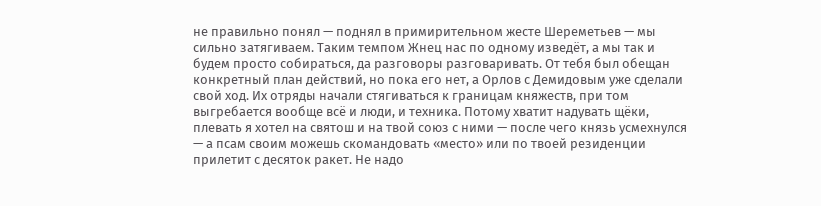не правильно понял — поднял в примирительном жесте Шереметьев — мы сильно затягиваем. Таким темпом Жнец нас по одному изведёт, а мы так и будем просто собираться, да разговоры разговаривать. От тебя был обещан конкретный план действий, но пока его нет, а Орлов с Демидовым уже сделали свой ход. Их отряды начали стягиваться к границам княжеств, при том выгребается вообще всё и люди, и техника. Потому хватит надувать щёки, плевать я хотел на святош и на твой союз с ними — после чего князь усмехнулся — а псам своим можешь скомандовать «место» или по твоей резиденции прилетит с десяток ракет. Не надо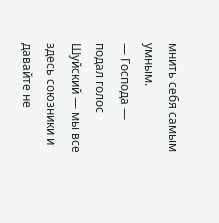мнить себя самым умным.
— Господа — подал голос Шуйский — мы все здесь союзники и давайте не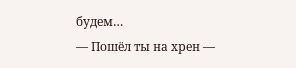будем…
— Пошёл ты на хрен —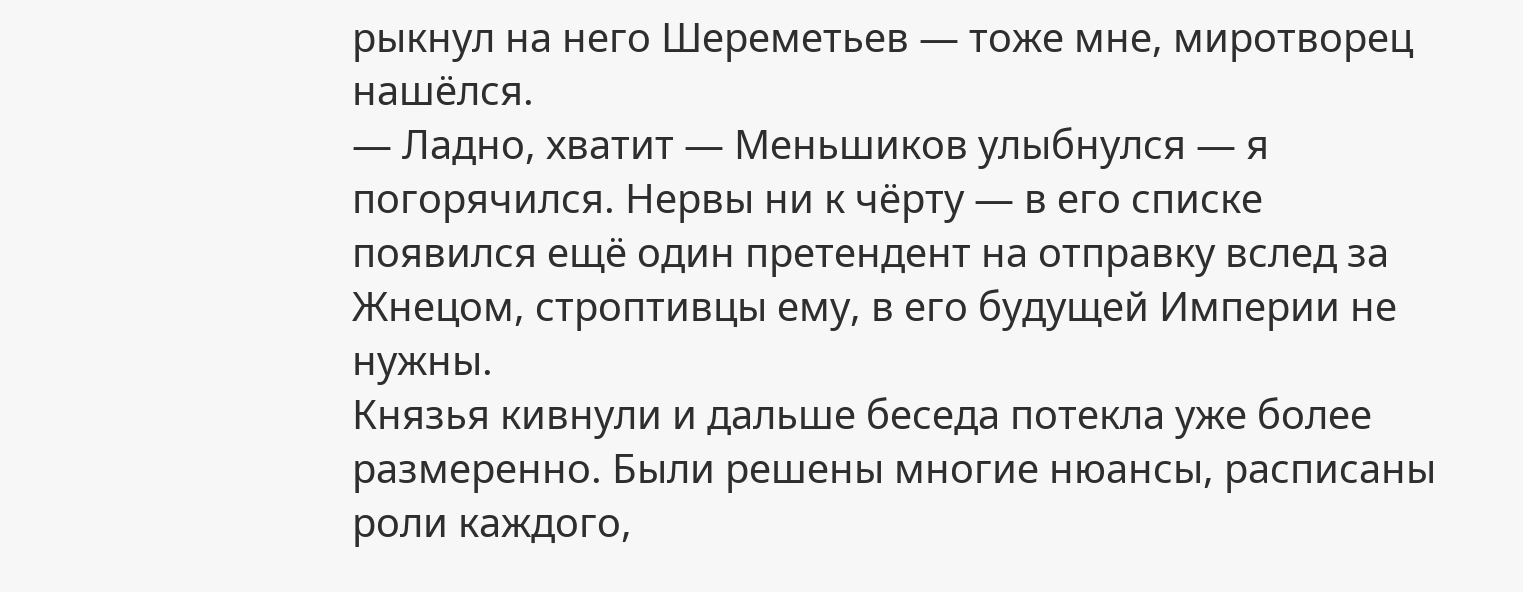рыкнул на него Шереметьев — тоже мне, миротворец нашёлся.
— Ладно, хватит — Меньшиков улыбнулся — я погорячился. Нервы ни к чёрту — в его списке появился ещё один претендент на отправку вслед за Жнецом, строптивцы ему, в его будущей Империи не нужны.
Князья кивнули и дальше беседа потекла уже более размеренно. Были решены многие нюансы, расписаны роли каждого,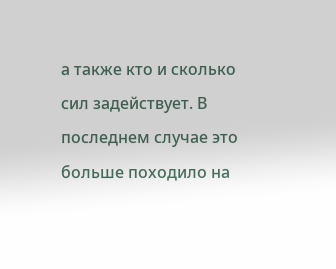а также кто и сколько сил задействует. В последнем случае это больше походило на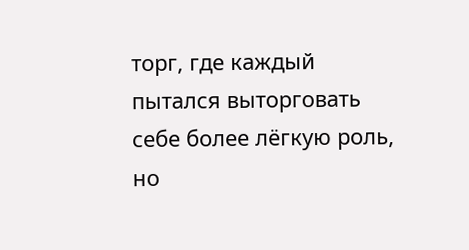торг, где каждый пытался выторговать себе более лёгкую роль, но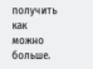получить как можно больше.